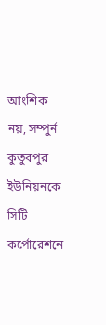আংশিক নয়, সম্পুর্ন কুতুবপুর ইউনিয়নকে সিটি কর্পোরেশনে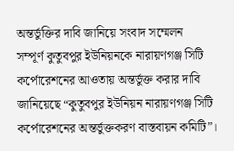অন্তর্ভুক্তির দাবি জানিয়ে সংবাদ সম্মেলন
সম্পূর্ণ কুতুবপুর ইউনিয়নকে নারায়ণগঞ্জ সিটি কর্পোরেশনের আওতায় অন্তর্ভুক্ত করার দাবি জানিয়েছে “কুতুবপুর ইউনিয়ন নারায়ণগঞ্জ সিটি কর্পোরেশনের অন্তর্ভুক্তকরণ বাস্তবায়ন কমিটি”।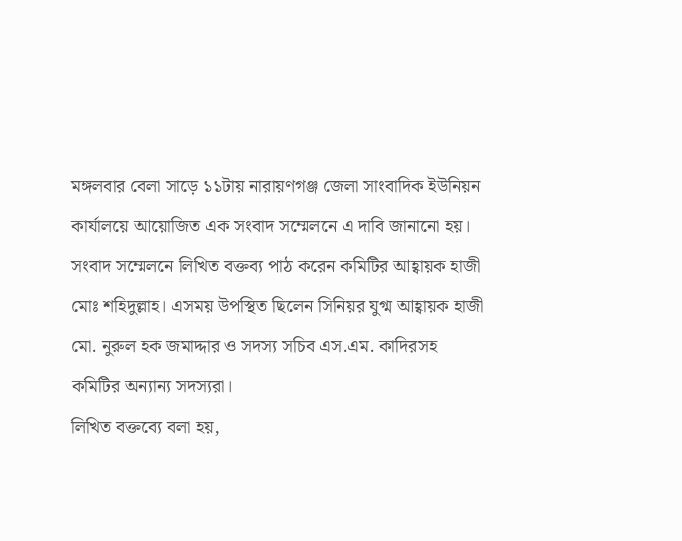মঙ্গলবার বেলা সাড়ে ১১টায় নারায়ণগঞ্জ জেলা সাংবাদিক ইউনিয়ন কার্যালয়ে আয়োজিত এক সংবাদ সম্মেলনে এ দাবি জানানো হয়।
সংবাদ সম্মেলনে লিখিত বক্তব্য পাঠ করেন কমিটির আহ্বায়ক হাজী মোঃ শহিদুল্লাহ। এসময় উপস্থিত ছিলেন সিনিয়র যুগ্ম আহ্বায়ক হাজী মো. নুরুল হক জমাদ্দার ও সদস্য সচিব এস.এম. কাদিরসহ কমিটির অন্যান্য সদস্যরা।
লিখিত বক্তব্যে বলা হয়,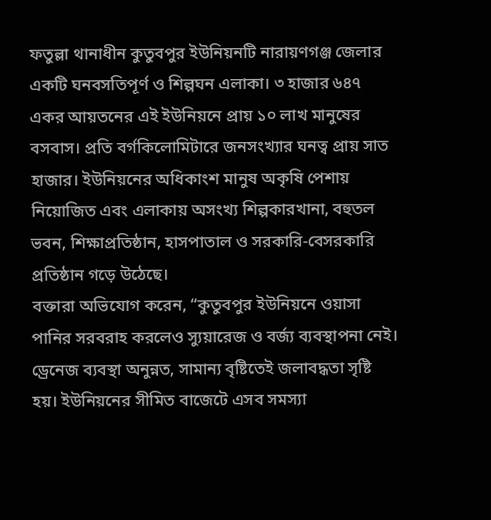ফতুল্লা থানাধীন কুতুবপুর ইউনিয়নটি নারায়ণগঞ্জ জেলার একটি ঘনবসতিপূর্ণ ও শিল্পঘন এলাকা। ৩ হাজার ৬৪৭ একর আয়তনের এই ইউনিয়নে প্রায় ১০ লাখ মানুষের বসবাস। প্রতি বর্গকিলোমিটারে জনসংখ্যার ঘনত্ব প্রায় সাত হাজার। ইউনিয়নের অধিকাংশ মানুষ অকৃষি পেশায় নিয়োজিত এবং এলাকায় অসংখ্য শিল্পকারখানা, বহুতল ভবন, শিক্ষাপ্রতিষ্ঠান, হাসপাতাল ও সরকারি-বেসরকারি প্রতিষ্ঠান গড়ে উঠেছে।
বক্তারা অভিযোগ করেন, “কুতুবপুর ইউনিয়নে ওয়াসা পানির সরবরাহ করলেও স্যুয়ারেজ ও বর্জ্য ব্যবস্থাপনা নেই। ড্রেনেজ ব্যবস্থা অনুন্নত, সামান্য বৃষ্টিতেই জলাবদ্ধতা সৃষ্টি হয়। ইউনিয়নের সীমিত বাজেটে এসব সমস্যা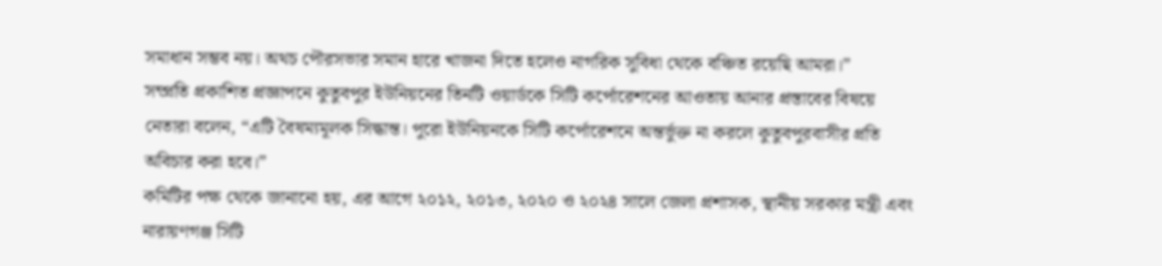সমাধান সম্ভব নয়। অথচ পৌরসভার সমান হারে খাজনা দিতে হলেও নাগরিক সুবিধা থেকে বঞ্চিত রয়েছি আমরা।”
সম্প্রতি প্রকাশিত প্রজ্ঞাপনে কুতুবপুর ইউনিয়নের তিনটি ওয়ার্ডকে সিটি কর্পোরেশনের আওতায় আনার প্রস্তাবের বিষয়ে নেতারা বলেন, “এটি বৈষম্যমূলক সিদ্ধান্ত। পুরো ইউনিয়নকে সিটি কর্পোরেশনে অন্তর্ভুক্ত না করলে কুতুবপুরবাসীর প্রতি অবিচার করা হবে।”
কমিটির পক্ষ থেকে জানানো হয়, এর আগে ২০১২, ২০১৩, ২০২০ ও ২০২৪ সালে জেলা প্রশাসক, স্থানীয় সরকার মন্ত্রী এবং নারায়ণগঞ্জ সিটি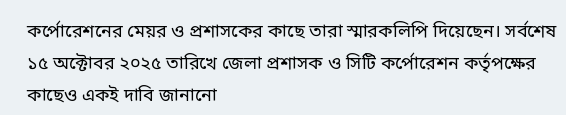কর্পোরেশনের মেয়র ও প্রশাসকের কাছে তারা স্মারকলিপি দিয়েছেন। সর্বশেষ ১৫ অক্টোবর ২০২৫ তারিখে জেলা প্রশাসক ও সিটি কর্পোরেশন কর্তৃপক্ষের কাছেও একই দাবি জানানো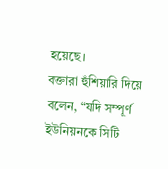হয়েছে।
বক্তারা হুঁশিয়ারি দিয়ে বলেন, “যদি সম্পূর্ণ ইউনিয়নকে সিটি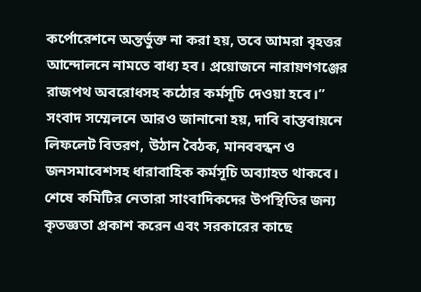কর্পোরেশনে অন্তর্ভুক্ত না করা হয়, তবে আমরা বৃহত্তর আন্দোলনে নামতে বাধ্য হব। প্রয়োজনে নারায়ণগঞ্জের রাজপথ অবরোধসহ কঠোর কর্মসূচি দেওয়া হবে।”
সংবাদ সম্মেলনে আরও জানানো হয়, দাবি বাস্তবায়নে লিফলেট বিতরণ, উঠান বৈঠক, মানববন্ধন ও জনসমাবেশসহ ধারাবাহিক কর্মসূচি অব্যাহত থাকবে।
শেষে কমিটির নেতারা সাংবাদিকদের উপস্থিতির জন্য কৃতজ্ঞতা প্রকাশ করেন এবং সরকারের কাছে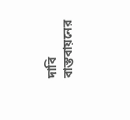দাবি বাস্তবায়নের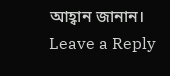আহ্বান জানান।
Leave a Reply